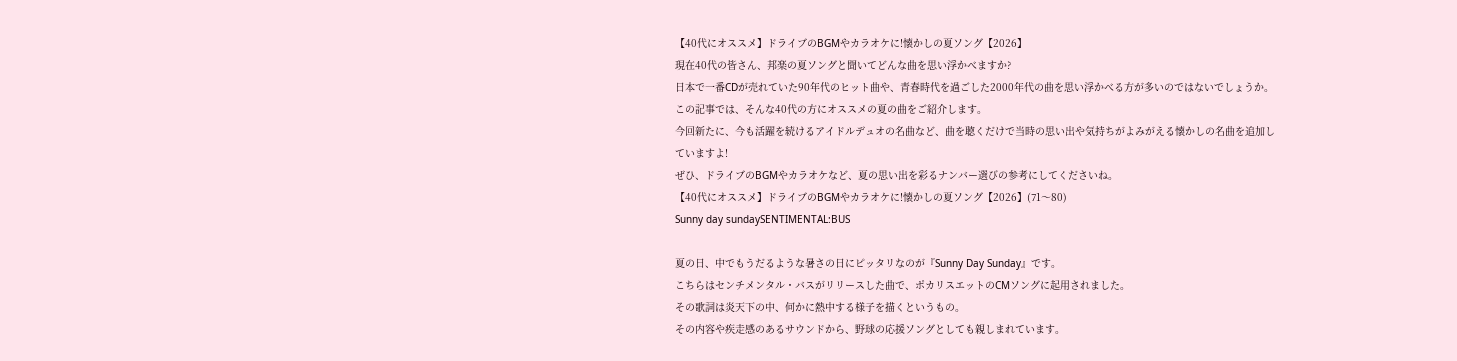【40代にオススメ】ドライブのBGMやカラオケに!懐かしの夏ソング【2026】
現在40代の皆さん、邦楽の夏ソングと聞いてどんな曲を思い浮かべますか?
日本で一番CDが売れていた90年代のヒット曲や、青春時代を過ごした2000年代の曲を思い浮かべる方が多いのではないでしょうか。
この記事では、そんな40代の方にオススメの夏の曲をご紹介します。
今回新たに、今も活躍を続けるアイドルデュオの名曲など、曲を聴くだけで当時の思い出や気持ちがよみがえる懐かしの名曲を追加していますよ!
ぜひ、ドライブのBGMやカラオケなど、夏の思い出を彩るナンバー選びの参考にしてくださいね。
【40代にオススメ】ドライブのBGMやカラオケに!懐かしの夏ソング【2026】(71〜80)
Sunny day sundaySENTIMENTAL:BUS

夏の日、中でもうだるような暑さの日にピッタリなのが『Sunny Day Sunday』です。
こちらはセンチメンタル・バスがリリースした曲で、ポカリスエットのCMソングに起用されました。
その歌詞は炎天下の中、何かに熱中する様子を描くというもの。
その内容や疾走感のあるサウンドから、野球の応援ソングとしても親しまれています。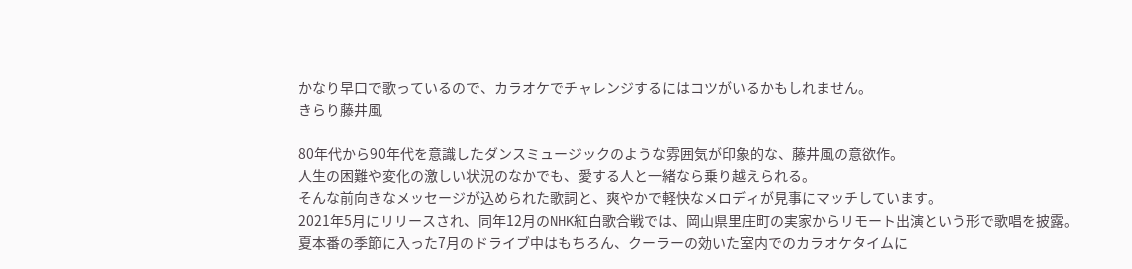かなり早口で歌っているので、カラオケでチャレンジするにはコツがいるかもしれません。
きらり藤井風

80年代から90年代を意識したダンスミュージックのような雰囲気が印象的な、藤井風の意欲作。
人生の困難や変化の激しい状況のなかでも、愛する人と一緒なら乗り越えられる。
そんな前向きなメッセージが込められた歌詞と、爽やかで軽快なメロディが見事にマッチしています。
2021年5月にリリースされ、同年12月のNHK紅白歌合戦では、岡山県里庄町の実家からリモート出演という形で歌唱を披露。
夏本番の季節に入った7月のドライブ中はもちろん、クーラーの効いた室内でのカラオケタイムに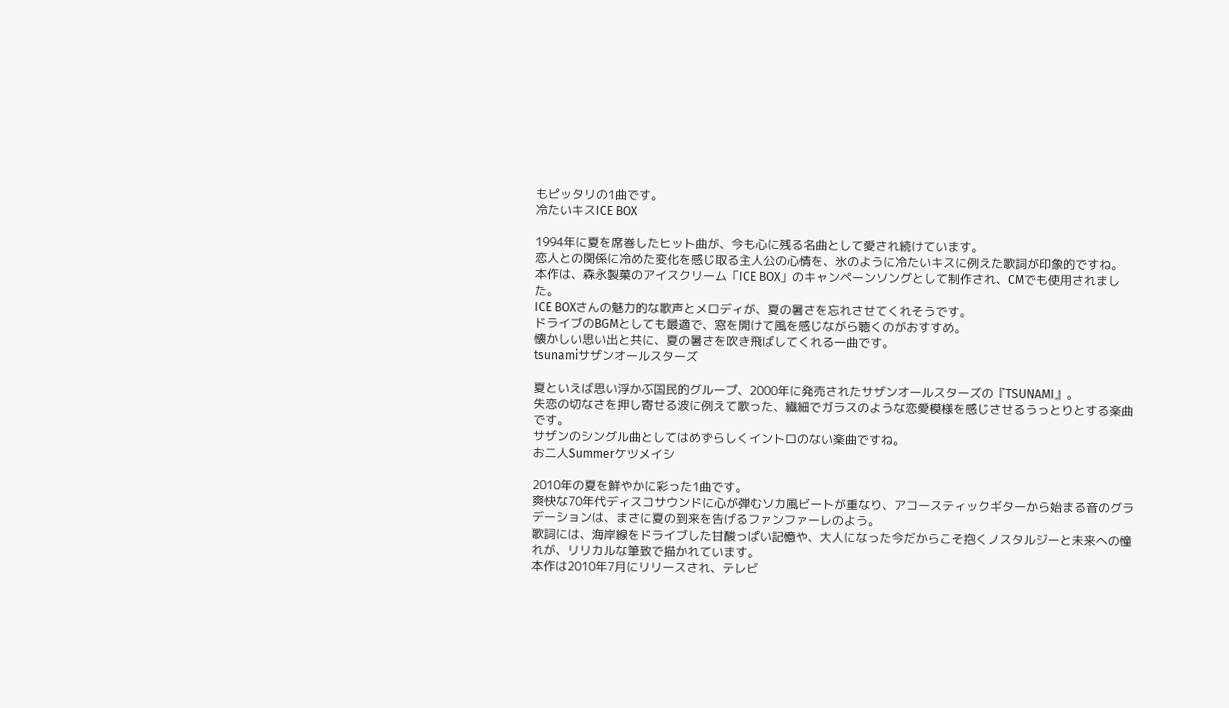もピッタリの1曲です。
冷たいキスICE BOX

1994年に夏を席巻したヒット曲が、今も心に残る名曲として愛され続けています。
恋人との関係に冷めた変化を感じ取る主人公の心情を、氷のように冷たいキスに例えた歌詞が印象的ですね。
本作は、森永製菓のアイスクリーム「ICE BOX」のキャンペーンソングとして制作され、CMでも使用されました。
ICE BOXさんの魅力的な歌声とメロディが、夏の暑さを忘れさせてくれそうです。
ドライブのBGMとしても最適で、窓を開けて風を感じながら聴くのがおすすめ。
懐かしい思い出と共に、夏の暑さを吹き飛ばしてくれる一曲です。
tsunamiサザンオールスターズ

夏といえば思い浮かぶ国民的グループ、2000年に発売されたサザンオールスターズの『TSUNAMI』。
失恋の切なさを押し寄せる波に例えて歌った、繊細でガラスのような恋愛模様を感じさせるうっとりとする楽曲です。
サザンのシングル曲としてはめずらしくイントロのない楽曲ですね。
お二人Summerケツメイシ

2010年の夏を鮮やかに彩った1曲です。
爽快な70年代ディスコサウンドに心が弾むソカ風ビートが重なり、アコースティックギターから始まる音のグラデーションは、まさに夏の到来を告げるファンファーレのよう。
歌詞には、海岸線をドライブした甘酸っぱい記憶や、大人になった今だからこそ抱くノスタルジーと未来への憧れが、リリカルな筆致で描かれています。
本作は2010年7月にリリースされ、テレビ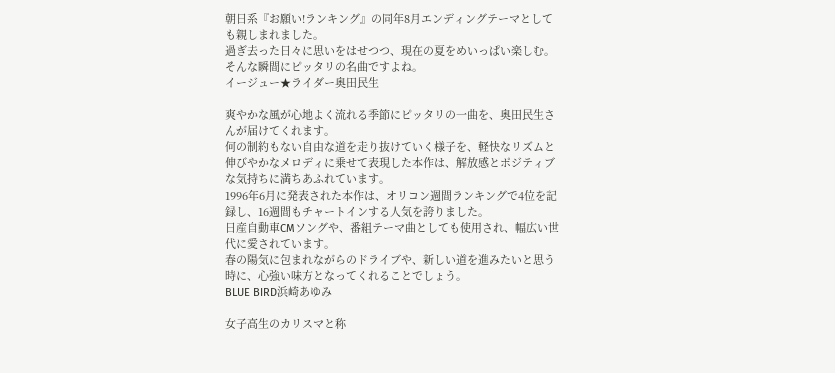朝日系『お願い!ランキング』の同年8月エンディングテーマとしても親しまれました。
過ぎ去った日々に思いをはせつつ、現在の夏をめいっぱい楽しむ。
そんな瞬間にピッタリの名曲ですよね。
イージュー★ライダー奥田民生

爽やかな風が心地よく流れる季節にピッタリの一曲を、奥田民生さんが届けてくれます。
何の制約もない自由な道を走り抜けていく様子を、軽快なリズムと伸びやかなメロディに乗せて表現した本作は、解放感とポジティブな気持ちに満ちあふれています。
1996年6月に発表された本作は、オリコン週間ランキングで4位を記録し、16週間もチャートインする人気を誇りました。
日産自動車CMソングや、番組テーマ曲としても使用され、幅広い世代に愛されています。
春の陽気に包まれながらのドライブや、新しい道を進みたいと思う時に、心強い味方となってくれることでしょう。
BLUE BIRD浜崎あゆみ

女子高生のカリスマと称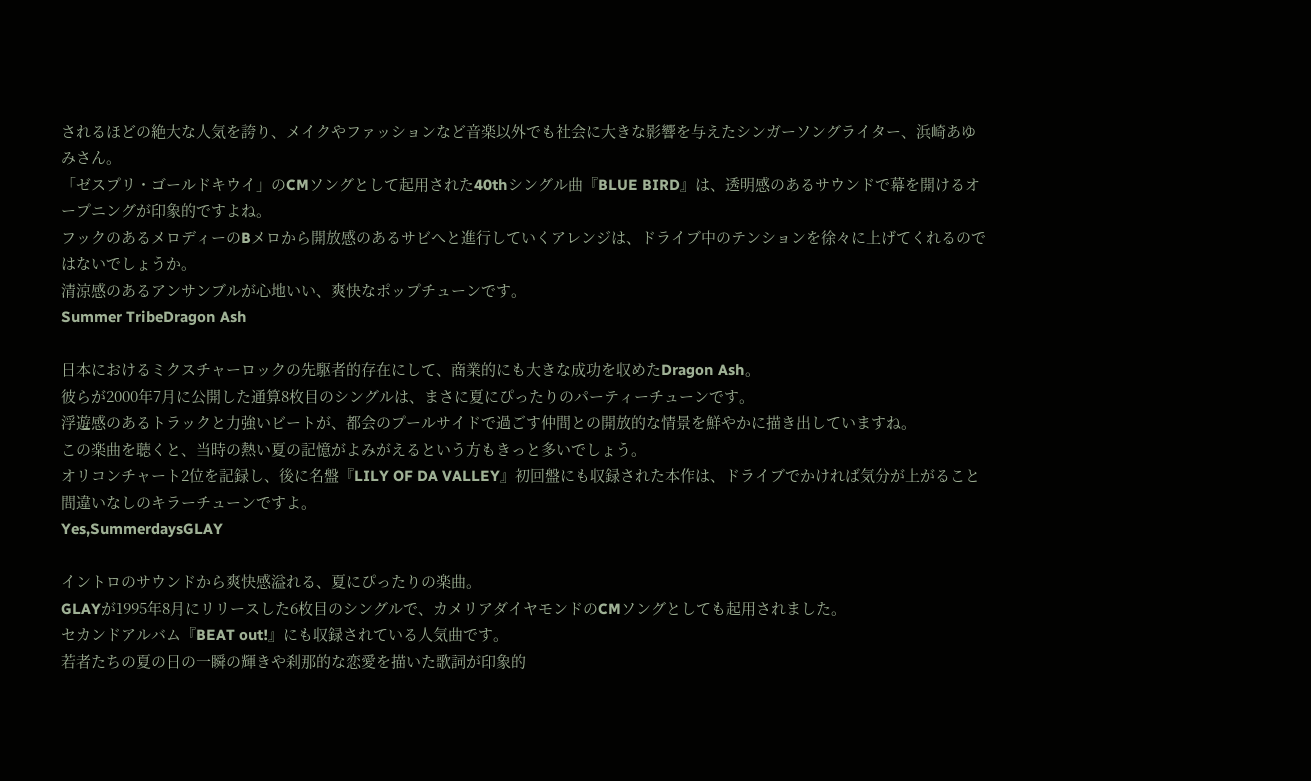されるほどの絶大な人気を誇り、メイクやファッションなど音楽以外でも社会に大きな影響を与えたシンガーソングライター、浜崎あゆみさん。
「ゼスプリ・ゴールドキウイ」のCMソングとして起用された40thシングル曲『BLUE BIRD』は、透明感のあるサウンドで幕を開けるオープニングが印象的ですよね。
フックのあるメロディーのBメロから開放感のあるサビへと進行していくアレンジは、ドライブ中のテンションを徐々に上げてくれるのではないでしょうか。
清涼感のあるアンサンブルが心地いい、爽快なポップチューンです。
Summer TribeDragon Ash

日本におけるミクスチャーロックの先駆者的存在にして、商業的にも大きな成功を収めたDragon Ash。
彼らが2000年7月に公開した通算8枚目のシングルは、まさに夏にぴったりのパーティーチューンです。
浮遊感のあるトラックと力強いビートが、都会のプールサイドで過ごす仲間との開放的な情景を鮮やかに描き出していますね。
この楽曲を聴くと、当時の熱い夏の記憶がよみがえるという方もきっと多いでしょう。
オリコンチャート2位を記録し、後に名盤『LILY OF DA VALLEY』初回盤にも収録された本作は、ドライブでかければ気分が上がること間違いなしのキラーチューンですよ。
Yes,SummerdaysGLAY

イントロのサウンドから爽快感溢れる、夏にぴったりの楽曲。
GLAYが1995年8月にリリースした6枚目のシングルで、カメリアダイヤモンドのCMソングとしても起用されました。
セカンドアルバム『BEAT out!』にも収録されている人気曲です。
若者たちの夏の日の一瞬の輝きや刹那的な恋愛を描いた歌詞が印象的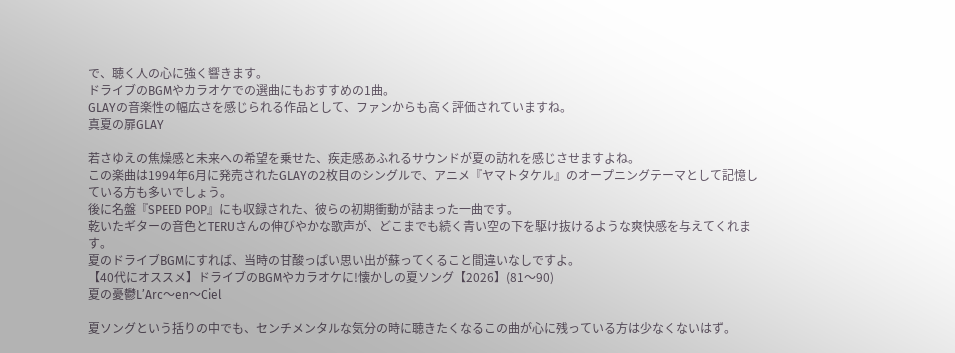で、聴く人の心に強く響きます。
ドライブのBGMやカラオケでの選曲にもおすすめの1曲。
GLAYの音楽性の幅広さを感じられる作品として、ファンからも高く評価されていますね。
真夏の扉GLAY

若さゆえの焦燥感と未来への希望を乗せた、疾走感あふれるサウンドが夏の訪れを感じさせますよね。
この楽曲は1994年6月に発売されたGLAYの2枚目のシングルで、アニメ『ヤマトタケル』のオープニングテーマとして記憶している方も多いでしょう。
後に名盤『SPEED POP』にも収録された、彼らの初期衝動が詰まった一曲です。
乾いたギターの音色とTERUさんの伸びやかな歌声が、どこまでも続く青い空の下を駆け抜けるような爽快感を与えてくれます。
夏のドライブBGMにすれば、当時の甘酸っぱい思い出が蘇ってくること間違いなしですよ。
【40代にオススメ】ドライブのBGMやカラオケに!懐かしの夏ソング【2026】(81〜90)
夏の憂鬱L’Arc〜en〜Ciel

夏ソングという括りの中でも、センチメンタルな気分の時に聴きたくなるこの曲が心に残っている方は少なくないはず。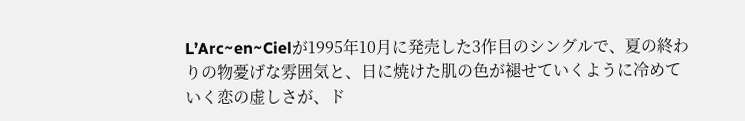L’Arc~en~Cielが1995年10月に発売した3作目のシングルで、夏の終わりの物憂げな雰囲気と、日に焼けた肌の色が褪せていくように冷めていく恋の虚しさが、ド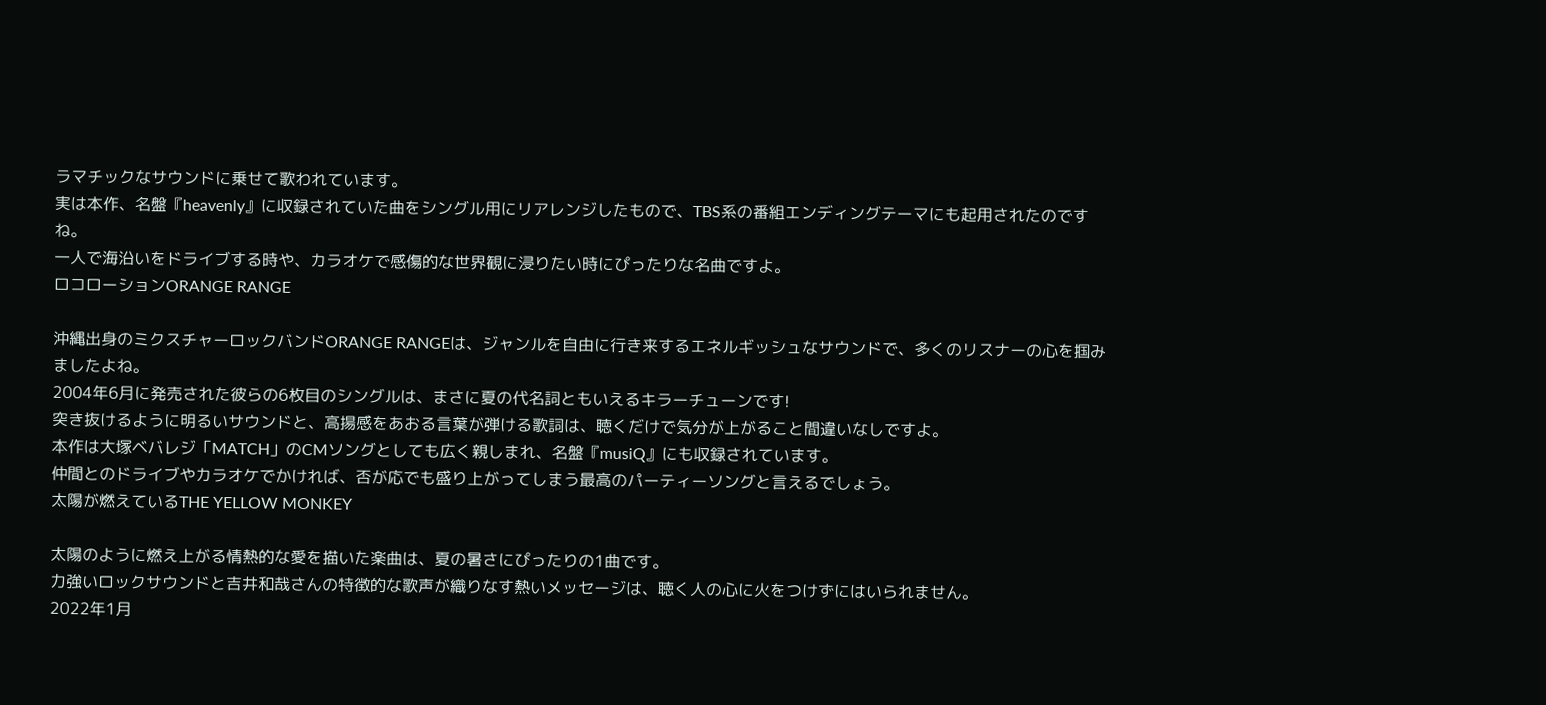ラマチックなサウンドに乗せて歌われています。
実は本作、名盤『heavenly』に収録されていた曲をシングル用にリアレンジしたもので、TBS系の番組エンディングテーマにも起用されたのですね。
一人で海沿いをドライブする時や、カラオケで感傷的な世界観に浸りたい時にぴったりな名曲ですよ。
ロコローションORANGE RANGE

沖縄出身のミクスチャーロックバンドORANGE RANGEは、ジャンルを自由に行き来するエネルギッシュなサウンドで、多くのリスナーの心を掴みましたよね。
2004年6月に発売された彼らの6枚目のシングルは、まさに夏の代名詞ともいえるキラーチューンです!
突き抜けるように明るいサウンドと、高揚感をあおる言葉が弾ける歌詞は、聴くだけで気分が上がること間違いなしですよ。
本作は大塚ベバレジ「MATCH」のCMソングとしても広く親しまれ、名盤『musiQ』にも収録されています。
仲間とのドライブやカラオケでかければ、否が応でも盛り上がってしまう最高のパーティーソングと言えるでしょう。
太陽が燃えているTHE YELLOW MONKEY

太陽のように燃え上がる情熱的な愛を描いた楽曲は、夏の暑さにぴったりの1曲です。
力強いロックサウンドと吉井和哉さんの特徴的な歌声が織りなす熱いメッセージは、聴く人の心に火をつけずにはいられません。
2022年1月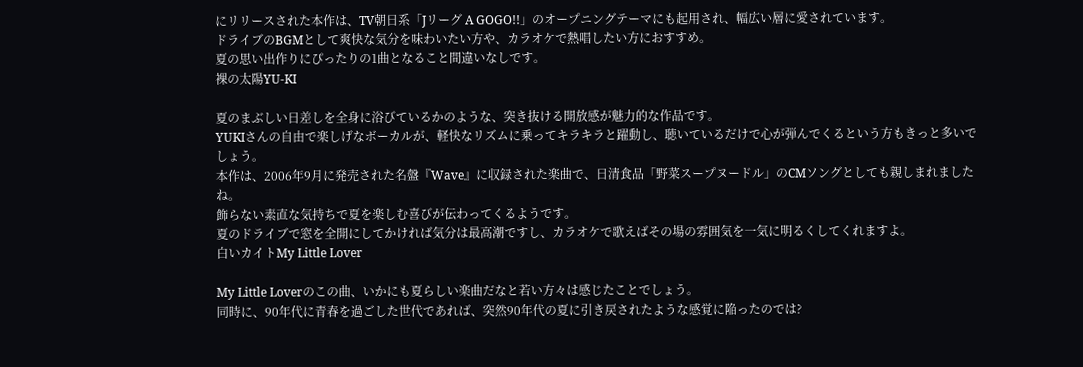にリリースされた本作は、TV朝日系「Jリーグ A GOGO!!」のオープニングテーマにも起用され、幅広い層に愛されています。
ドライブのBGMとして爽快な気分を味わいたい方や、カラオケで熱唱したい方におすすめ。
夏の思い出作りにぴったりの1曲となること間違いなしです。
裸の太陽YU-KI

夏のまぶしい日差しを全身に浴びているかのような、突き抜ける開放感が魅力的な作品です。
YUKIさんの自由で楽しげなボーカルが、軽快なリズムに乗ってキラキラと躍動し、聴いているだけで心が弾んでくるという方もきっと多いでしょう。
本作は、2006年9月に発売された名盤『Wave』に収録された楽曲で、日清食品「野菜スープヌードル」のCMソングとしても親しまれましたね。
飾らない素直な気持ちで夏を楽しむ喜びが伝わってくるようです。
夏のドライブで窓を全開にしてかければ気分は最高潮ですし、カラオケで歌えばその場の雰囲気を一気に明るくしてくれますよ。
白いカイトMy Little Lover

My Little Loverのこの曲、いかにも夏らしい楽曲だなと若い方々は感じたことでしょう。
同時に、90年代に青春を過ごした世代であれば、突然90年代の夏に引き戻されたような感覚に陥ったのでは?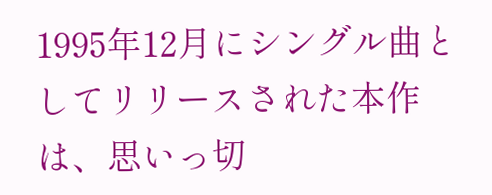1995年12月にシングル曲としてリリースされた本作は、思いっ切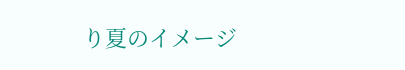り夏のイメージ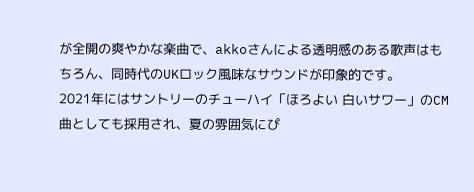が全開の爽やかな楽曲で、akkoさんによる透明感のある歌声はもちろん、同時代のUKロック風味なサウンドが印象的です。
2021年にはサントリーのチューハイ「ほろよい 白いサワー」のCM曲としても採用され、夏の雰囲気にぴ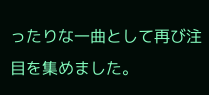ったりな一曲として再び注目を集めました。